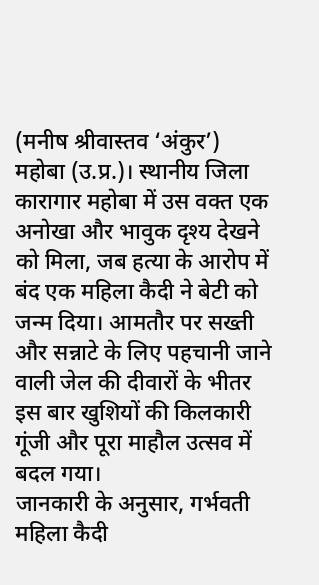(मनीष श्रीवास्तव ‘अंकुर’)
महोबा (उ.प्र.)। स्थानीय जिला कारागार महोबा में उस वक्त एक अनोखा और भावुक दृश्य देखने को मिला, जब हत्या के आरोप में बंद एक महिला कैदी ने बेटी को जन्म दिया। आमतौर पर सख्ती और सन्नाटे के लिए पहचानी जाने वाली जेल की दीवारों के भीतर इस बार खुशियों की किलकारी गूंजी और पूरा माहौल उत्सव में बदल गया।
जानकारी के अनुसार, गर्भवती महिला कैदी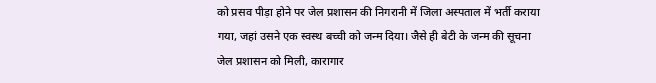को प्रसव पीड़ा होने पर जेल प्रशासन की निगरानी में जिला अस्पताल में भर्ती कराया गया, जहां उसने एक स्वस्थ बच्ची को जन्म दिया। जैसे ही बेटी के जन्म की सूचना जेल प्रशासन को मिली, कारागार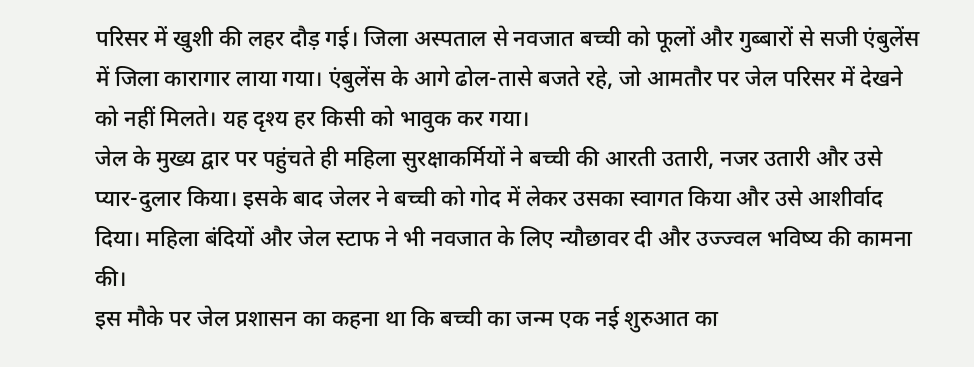परिसर में खुशी की लहर दौड़ गई। जिला अस्पताल से नवजात बच्ची को फूलों और गुब्बारों से सजी एंबुलेंस में जिला कारागार लाया गया। एंबुलेंस के आगे ढोल-तासे बजते रहे, जो आमतौर पर जेल परिसर में देखने को नहीं मिलते। यह दृश्य हर किसी को भावुक कर गया।
जेल के मुख्य द्वार पर पहुंचते ही महिला सुरक्षाकर्मियों ने बच्ची की आरती उतारी, नजर उतारी और उसे प्यार-दुलार किया। इसके बाद जेलर ने बच्ची को गोद में लेकर उसका स्वागत किया और उसे आशीर्वाद दिया। महिला बंदियों और जेल स्टाफ ने भी नवजात के लिए न्यौछावर दी और उज्ज्वल भविष्य की कामना की।
इस मौके पर जेल प्रशासन का कहना था कि बच्ची का जन्म एक नई शुरुआत का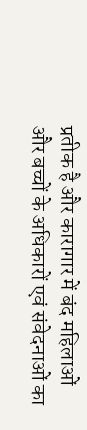प्रतीक है और कारागार में बंद महिलाओं और बच्चों के अधिकारों एवं संवेदनाओं का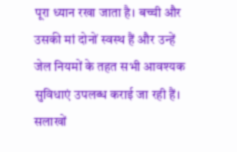पूरा ध्यान रखा जाता है। बच्ची और उसकी मां दोनों स्वस्थ हैं और उन्हें जेल नियमों के तहत सभी आवश्यक सुविधाएं उपलब्ध कराई जा रही हैं। सलाखों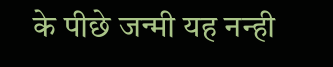के पीछे जन्मी यह नन्ही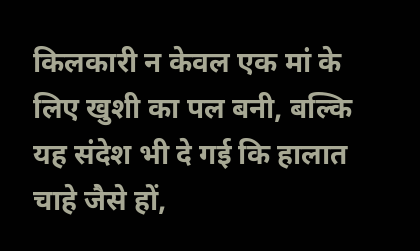किलकारी न केवल एक मां के लिए खुशी का पल बनी, बल्कि यह संदेश भी दे गई कि हालात चाहे जैसे हों,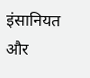इंसानियत और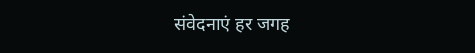संवेदनाएं हर जगह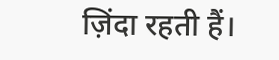ज़िंदा रहती हैं।